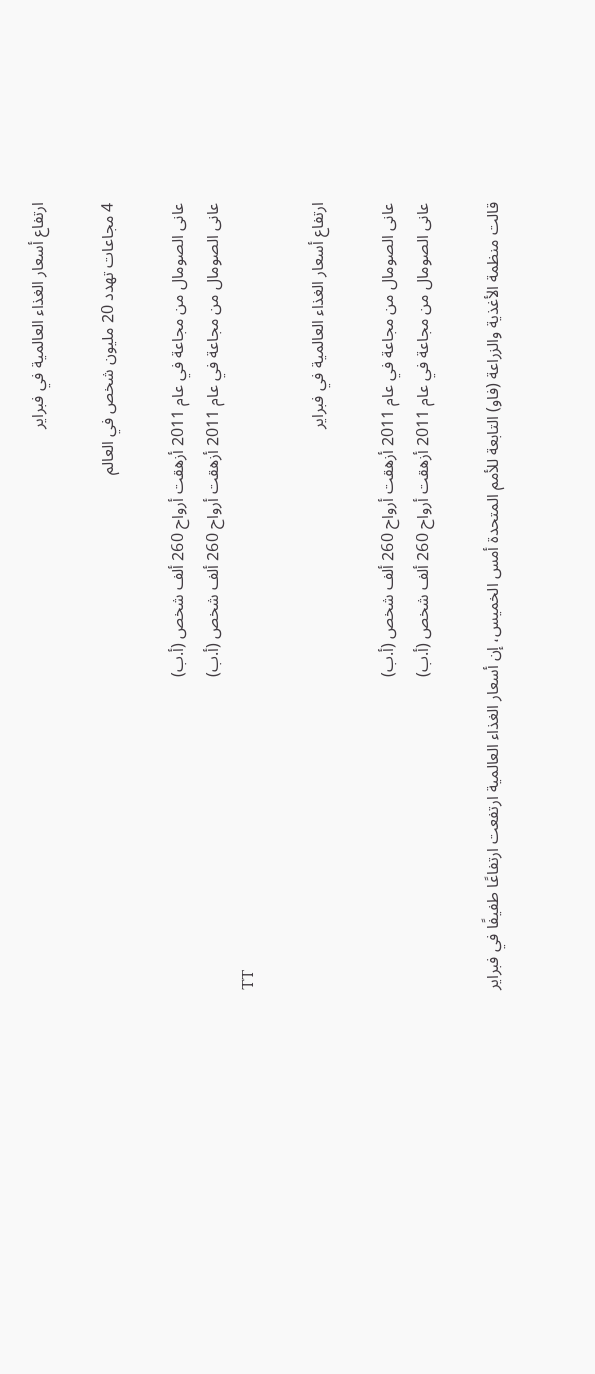ارتفاع أسعار الغذاء العالمية في فبراير

4 مجاعات تهدد 20 مليون شخص في العالم

عانى الصومال من مجاعة في عام 2011 أزهقت أرواح 260 ألف شخص (أ.ب)
عانى الصومال من مجاعة في عام 2011 أزهقت أرواح 260 ألف شخص (أ.ب)
TT

ارتفاع أسعار الغذاء العالمية في فبراير

عانى الصومال من مجاعة في عام 2011 أزهقت أرواح 260 ألف شخص (أ.ب)
عانى الصومال من مجاعة في عام 2011 أزهقت أرواح 260 ألف شخص (أ.ب)

قالت منظمة الأغذية والزراعة (فاو) التابعة للأمم المتحدة أمس الخميس، إن أسعار الغذاء العالمية ارتفعت ارتفاعًا طفيفًا في فبراير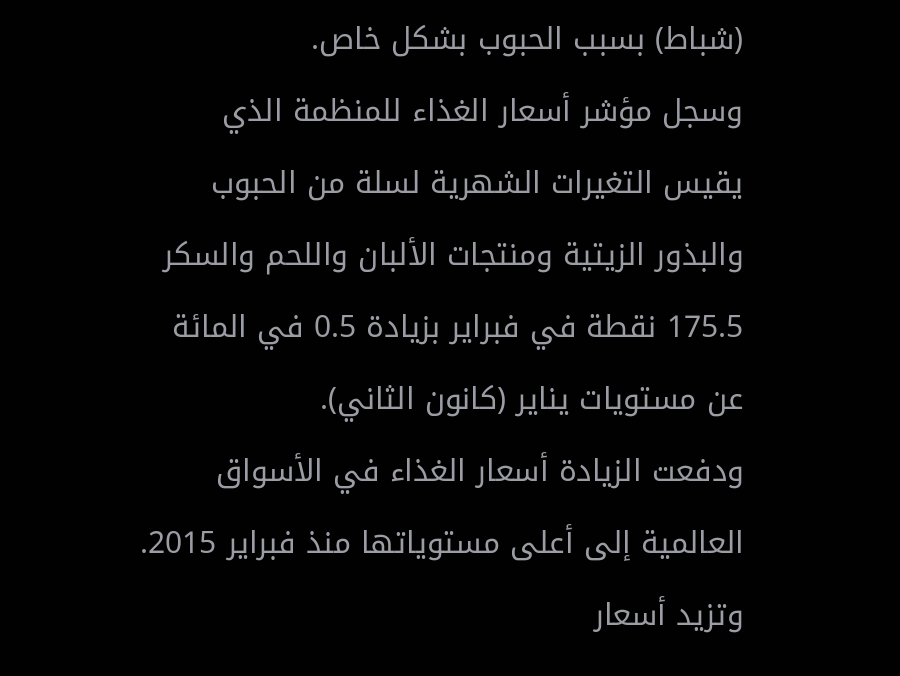(شباط) بسبب الحبوب بشكل خاص.
وسجل مؤشر أسعار الغذاء للمنظمة الذي يقيس التغيرات الشهرية لسلة من الحبوب والبذور الزيتية ومنتجات الألبان واللحم والسكر 175.5 نقطة في فبراير بزيادة 0.5 في المائة عن مستويات يناير (كانون الثاني).
ودفعت الزيادة أسعار الغذاء في الأسواق العالمية إلى أعلى مستوياتها منذ فبراير 2015. وتزيد أسعار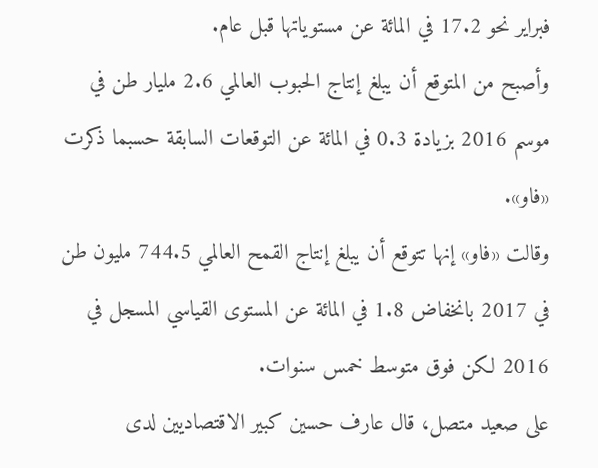فبراير نحو 17.2 في المائة عن مستوياتها قبل عام.
وأصبح من المتوقع أن يبلغ إنتاج الحبوب العالمي 2.6 مليار طن في موسم 2016 بزيادة 0.3 في المائة عن التوقعات السابقة حسبما ذكرت «فاو».
وقالت «فاو» إنها تتوقع أن يبلغ إنتاج القمح العالمي 744.5 مليون طن في 2017 بانخفاض 1.8 في المائة عن المستوى القياسي المسجل في 2016 لكن فوق متوسط خمس سنوات.
على صعيد متصل، قال عارف حسين كبير الاقتصاديين لدى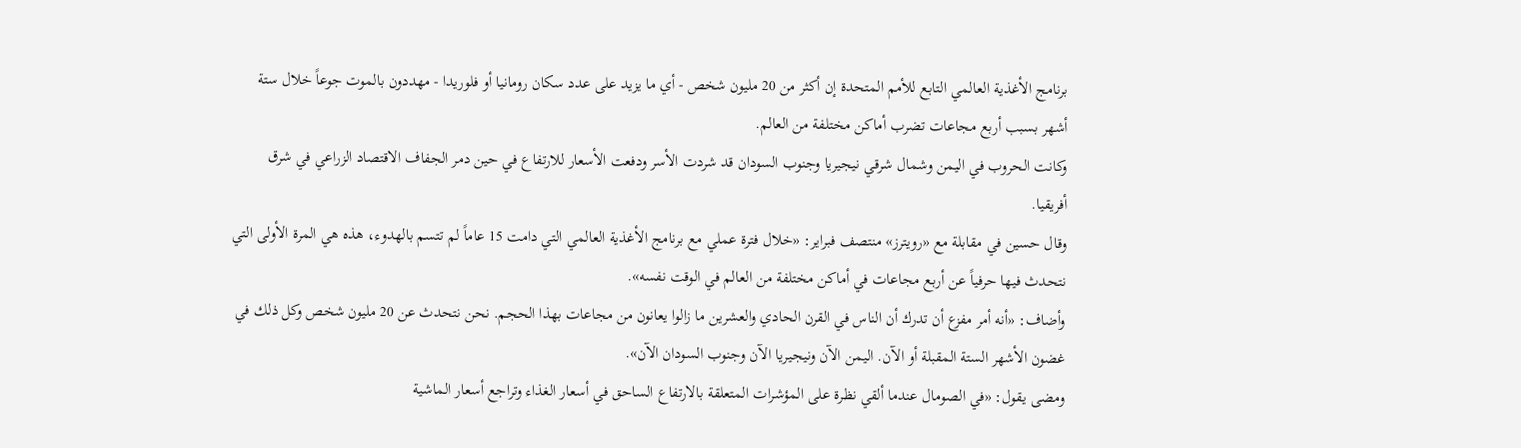برنامج الأغذية العالمي التابع للأمم المتحدة إن أكثر من 20 مليون شخص - أي ما يزيد على عدد سكان رومانيا أو فلوريدا - مهددون بالموت جوعاً خلال ستة أشهر بسبب أربع مجاعات تضرب أماكن مختلفة من العالم.
وكانت الحروب في اليمن وشمال شرقي نيجيريا وجنوب السودان قد شردت الأسر ودفعت الأسعار للارتفاع في حين دمر الجفاف الاقتصاد الزراعي في شرق أفريقيا.
وقال حسين في مقابلة مع «رويترز» منتصف فبراير: «خلال فترة عملي مع برنامج الأغذية العالمي التي دامت 15 عاماً لم تتسم بالهدوء، هذه هي المرة الأولى التي نتحدث فيها حرفياً عن أربع مجاعات في أماكن مختلفة من العالم في الوقت نفسه».
وأضاف: «أنه أمر مفزع أن تدرك أن الناس في القرن الحادي والعشرين ما زالوا يعانون من مجاعات بهذا الحجم. نحن نتحدث عن 20 مليون شخص وكل ذلك في غضون الأشهر الستة المقبلة أو الآن. اليمن الآن ونيجيريا الآن وجنوب السودان الآن».
ومضى يقول: «في الصومال عندما ألقي نظرة على المؤشرات المتعلقة بالارتفاع الساحق في أسعار الغذاء وتراجع أسعار الماشية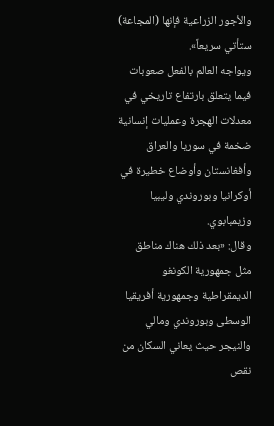والأجور الزراعية فإنها (المجاعة) ستأتي سريعاً».
ويواجه العالم بالفعل صعوبات فيما يتعلق بارتفاع تاريخي في معدلات الهجرة وعمليات إنسانية ضخمة في سوريا والعراق وأفغانستان وأوضاع خطيرة في أوكرانيا وبوروندي وليبيا وزيمبابوي.
وقال: «بعد ذلك هناك مناطق مثل جمهورية الكونغو الديمقراطية وجمهورية أفريقيا الوسطى وبوروندي ومالي والنيجر حيث يعاني السكان من نقص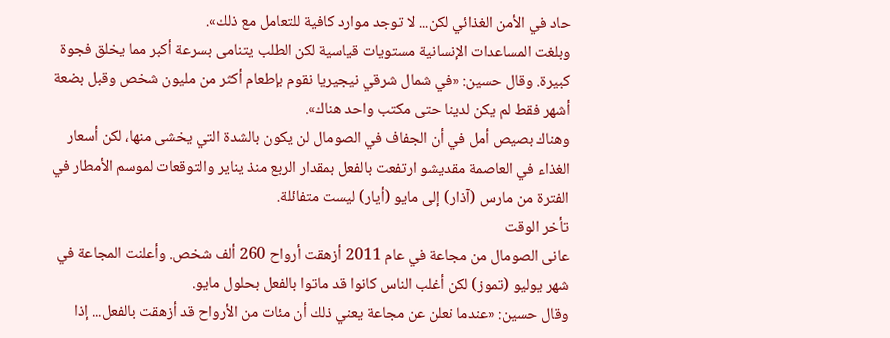حاد في الأمن الغذائي لكن... لا توجد موارد كافية للتعامل مع ذلك».
وبلغت المساعدات الإنسانية مستويات قياسية لكن الطلب يتنامى بسرعة أكبر مما يخلق فجوة كبيرة. وقال حسين: «في شمال شرقي نيجيريا نقوم بإطعام أكثر من مليون شخص وقبل بضعة أشهر فقط لم يكن لدينا حتى مكتب واحد هناك».
وهناك بصيص أمل في أن الجفاف في الصومال لن يكون بالشدة التي يخشى منها، لكن أسعار الغذاء في العاصمة مقديشو ارتفعت بالفعل بمقدار الربع منذ يناير والتوقعات لموسم الأمطار في الفترة من مارس (آذار) إلى مايو (أيار) ليست متفائلة.
تأخر الوقت
عانى الصومال من مجاعة في عام 2011 أزهقت أرواح 260 ألف شخص. وأعلنت المجاعة في شهر يوليو (تموز) لكن أغلب الناس كانوا قد ماتوا بالفعل بحلول مايو.
وقال حسين: «عندما نعلن عن مجاعة يعني ذلك أن مئات من الأرواح قد أزهقت بالفعل... إذا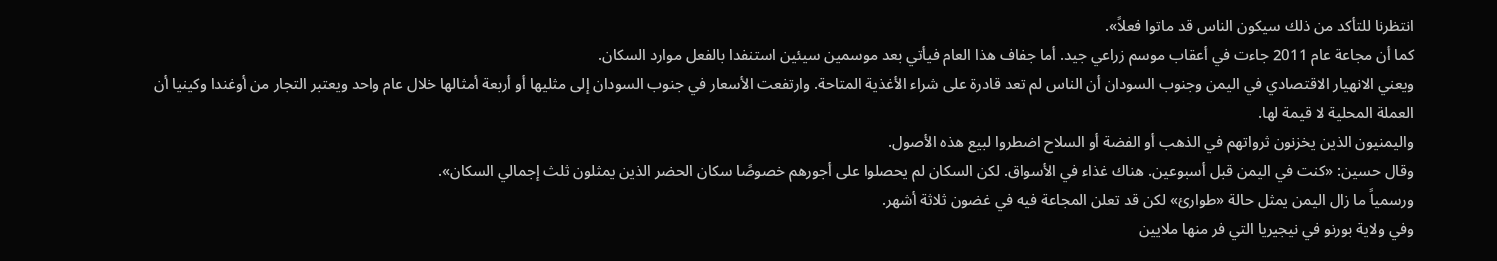انتظرنا للتأكد من ذلك سيكون الناس قد ماتوا فعلاً».
كما أن مجاعة عام 2011 جاءت في أعقاب موسم زراعي جيد. أما جفاف هذا العام فيأتي بعد موسمين سيئين استنفدا بالفعل موارد السكان.
ويعني الانهيار الاقتصادي في اليمن وجنوب السودان أن الناس لم تعد قادرة على شراء الأغذية المتاحة. وارتفعت الأسعار في جنوب السودان إلى مثليها أو أربعة أمثالها خلال عام واحد ويعتبر التجار من أوغندا وكينيا أن العملة المحلية لا قيمة لها.
واليمنيون الذين يخزنون ثرواتهم في الذهب أو الفضة أو السلاح اضطروا لبيع هذه الأصول.
وقال حسين: «كنت في اليمن قبل أسبوعين. هناك غذاء في الأسواق. لكن السكان لم يحصلوا على أجورهم خصوصًا سكان الحضر الذين يمثلون ثلث إجمالي السكان».
ورسمياً ما زال اليمن يمثل حالة «طوارئ» لكن قد تعلن المجاعة فيه في غضون ثلاثة أشهر.
وفي ولاية بورنو في نيجيريا التي فر منها ملايين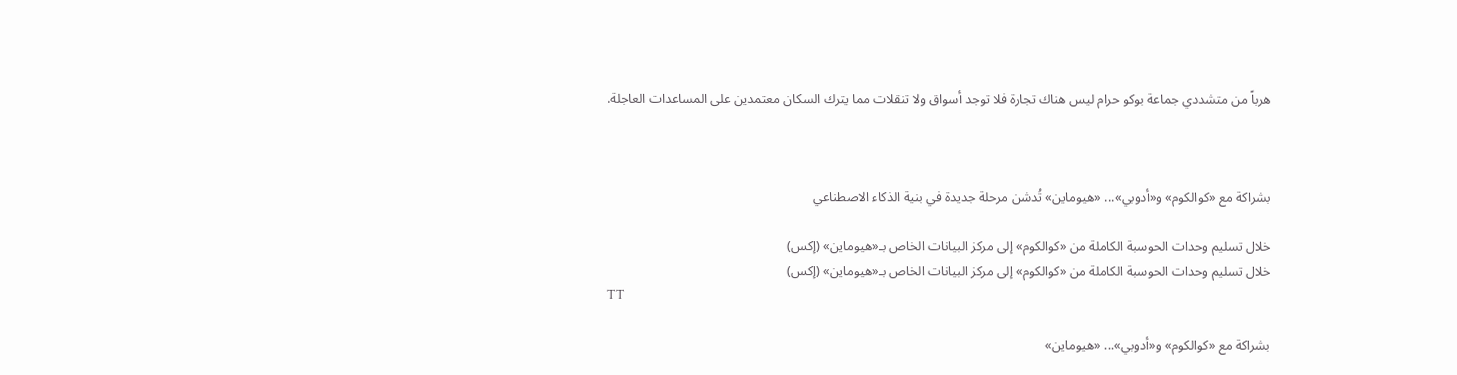هرباً من متشددي جماعة بوكو حرام ليس هناك تجارة فلا توجد أسواق ولا تنقلات مما يترك السكان معتمدين على المساعدات العاجلة.



بشراكة مع «كوالكوم» و«أدوبي»... «هيوماين» تُدشن مرحلة جديدة في بنية الذكاء الاصطناعي

خلال تسليم وحدات الحوسبة الكاملة من «كوالكوم» إلى مركز البيانات الخاص بـ«هيوماين» (إكس)
خلال تسليم وحدات الحوسبة الكاملة من «كوالكوم» إلى مركز البيانات الخاص بـ«هيوماين» (إكس)
TT

بشراكة مع «كوالكوم» و«أدوبي»... «هيوماين»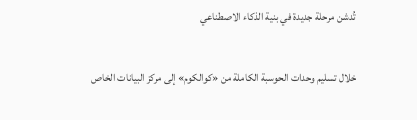تُدشن مرحلة جديدة في بنية الذكاء الاصطناعي

خلال تسليم وحدات الحوسبة الكاملة من «كوالكوم» إلى مركز البيانات الخاص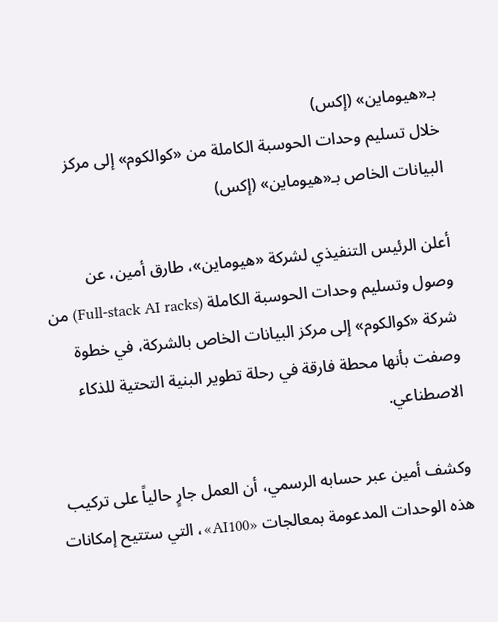بـ«هيوماين» (إكس)
خلال تسليم وحدات الحوسبة الكاملة من «كوالكوم» إلى مركز البيانات الخاص بـ«هيوماين» (إكس)

أعلن الرئيس التنفيذي لشركة «هيوماين»، طارق أمين، عن وصول وتسليم وحدات الحوسبة الكاملة (Full-stack AI racks) من شركة «كوالكوم» إلى مركز البيانات الخاص بالشركة، في خطوة وصفت بأنها محطة فارقة في رحلة تطوير البنية التحتية للذكاء الاصطناعي.

وكشف أمين عبر حسابه الرسمي، أن العمل جارٍ حالياً على تركيب هذه الوحدات المدعومة بمعالجات «AI100»، التي ستتيح إمكانات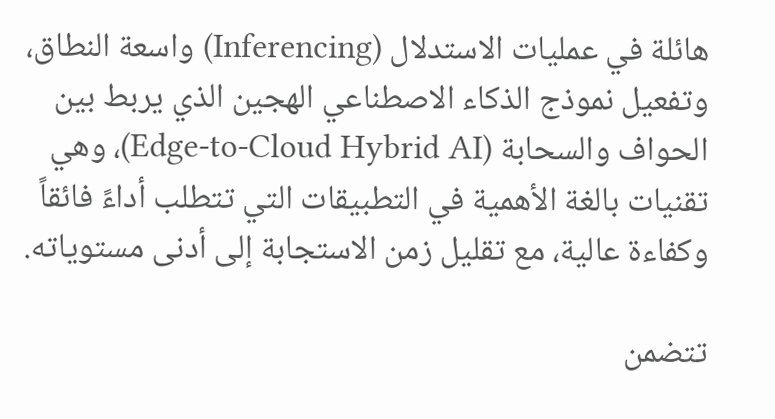هائلة في عمليات الاستدلال (Inferencing) واسعة النطاق، وتفعيل نموذج الذكاء الاصطناعي الهجين الذي يربط بين الحواف والسحابة (Edge-to-Cloud Hybrid AI)، وهي تقنيات بالغة الأهمية في التطبيقات التي تتطلب أداءً فائقاً وكفاءة عالية، مع تقليل زمن الاستجابة إلى أدنى مستوياته.

تتضمن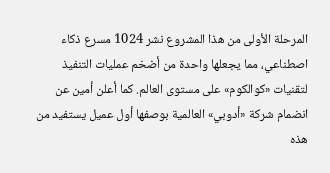المرحلة الأولى من هذا المشروع نشر 1024 مسرع ذكاء اصطناعي، مما يجعلها واحدة من أضخم عمليات التنفيذ لتقنيات «كوالكوم» على مستوى العالم. كما أعلن أمين عن انضمام شركة «أدوبي» العالمية بوصفها أول عميل يستفيد من هذه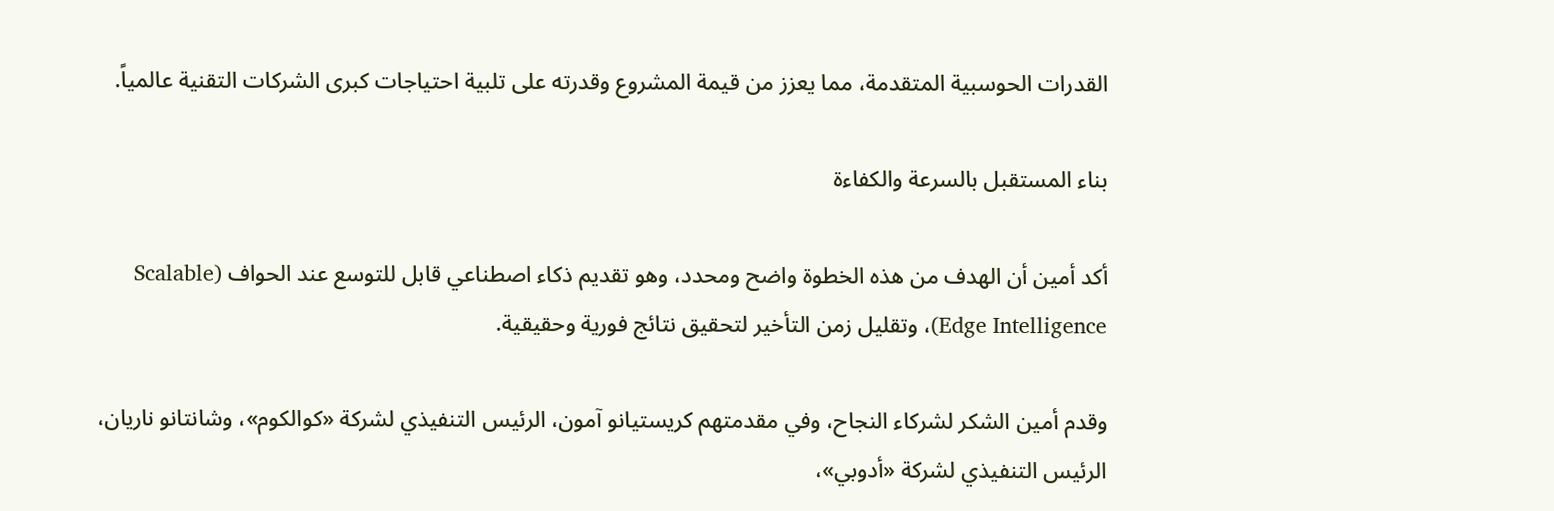القدرات الحوسبية المتقدمة، مما يعزز من قيمة المشروع وقدرته على تلبية احتياجات كبرى الشركات التقنية عالمياً.

بناء المستقبل بالسرعة والكفاءة

أكد أمين أن الهدف من هذه الخطوة واضح ومحدد، وهو تقديم ذكاء اصطناعي قابل للتوسع عند الحواف (Scalable Edge Intelligence)، وتقليل زمن التأخير لتحقيق نتائج فورية وحقيقية.

وقدم أمين الشكر لشركاء النجاح، وفي مقدمتهم كريستيانو آمون، الرئيس التنفيذي لشركة «كوالكوم»، وشانتانو ناريان، الرئيس التنفيذي لشركة «أدوبي»،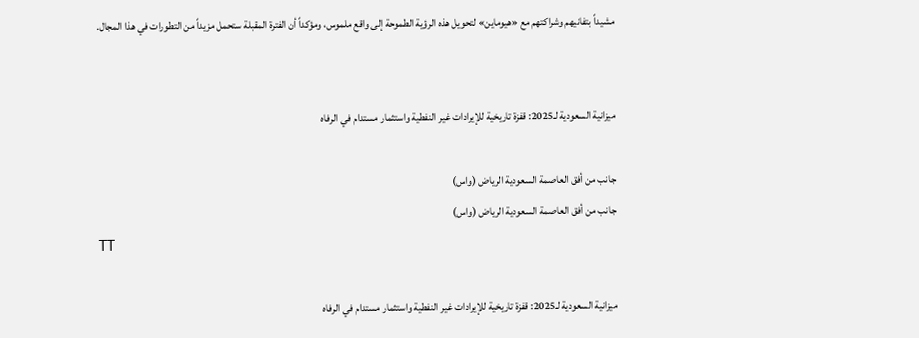مشيداً بتفانيهم وشراكتهم مع «هيوماين» لتحويل هذه الرؤية الطموحة إلى واقع ملموس، ومؤكداً أن الفترة المقبلة ستحمل مزيداً من التطورات في هذا المجال.


ميزانية السعودية لـ2025: قفزة تاريخية للإيرادات غير النفطية واستثمار مستدام في الرفاه

جانب من أفق العاصمة السعودية الرياض (واس)
جانب من أفق العاصمة السعودية الرياض (واس)
TT

ميزانية السعودية لـ2025: قفزة تاريخية للإيرادات غير النفطية واستثمار مستدام في الرفاه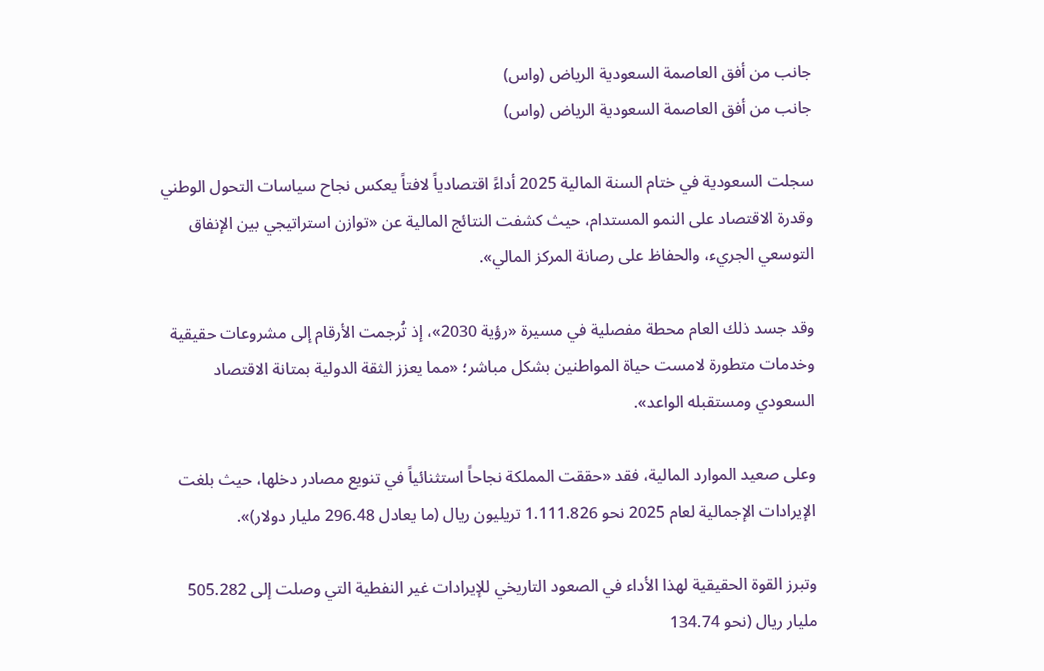جانب من أفق العاصمة السعودية الرياض (واس)
جانب من أفق العاصمة السعودية الرياض (واس)

سجلت السعودية في ختام السنة المالية 2025 أداءً اقتصادياً لافتاً يعكس نجاح سياسات التحول الوطني وقدرة الاقتصاد على النمو المستدام، حيث كشفت النتائج المالية عن «توازن استراتيجي بين الإنفاق التوسعي الجريء، والحفاظ على رصانة المركز المالي».

وقد جسد ذلك العام محطة مفصلية في مسيرة «رؤية 2030»، إذ تُرجمت الأرقام إلى مشروعات حقيقية وخدمات متطورة لامست حياة المواطنين بشكل مباشر؛ «مما يعزز الثقة الدولية بمتانة الاقتصاد السعودي ومستقبله الواعد».

وعلى صعيد الموارد المالية، فقد «حققت المملكة نجاحاً استثنائياً في تنويع مصادر دخلها، حيث بلغت الإيرادات الإجمالية لعام 2025 نحو 1.111.826 تريليون ريال (ما يعادل 296.48 مليار دولار)».

وتبرز القوة الحقيقية لهذا الأداء في الصعود التاريخي للإيرادات غير النفطية التي وصلت إلى 505.282 مليار ريال (نحو 134.74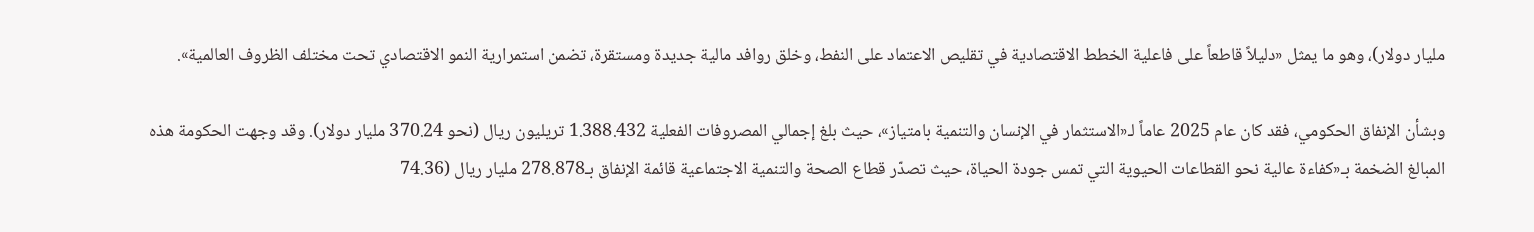مليار دولار)، وهو ما يمثل «دليلاً قاطعاً على فاعلية الخطط الاقتصادية في تقليص الاعتماد على النفط، وخلق روافد مالية جديدة ومستقرة، تضمن استمرارية النمو الاقتصادي تحت مختلف الظروف العالمية».

وبشأن الإنفاق الحكومي، فقد كان عام 2025 عاماً لـ«الاستثمار في الإنسان والتنمية بامتياز»، حيث بلغ إجمالي المصروفات الفعلية 1.388.432 تريليون ريال (نحو 370.24 مليار دولار). وقد وجهت الحكومة هذه المبالغ الضخمة بـ«كفاءة عالية نحو القطاعات الحيوية التي تمس جودة الحياة، حيث تصدّر قطاع الصحة والتنمية الاجتماعية قائمة الإنفاق بـ278.878 مليار ريال (74.36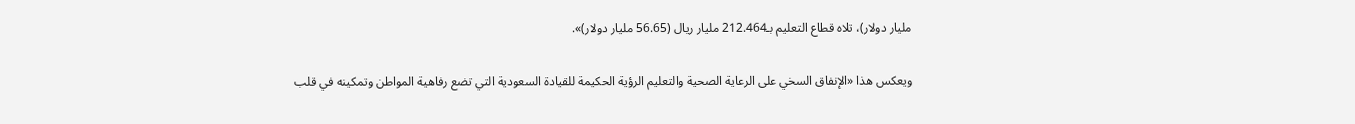مليار دولار)، تلاه قطاع التعليم بـ212.464 مليار ريال (56.65 مليار دولار)».

ويعكس هذا «الإنفاق السخي على الرعاية الصحية والتعليم الرؤية الحكيمة للقيادة السعودية التي تضع رفاهية المواطن وتمكينه في قلب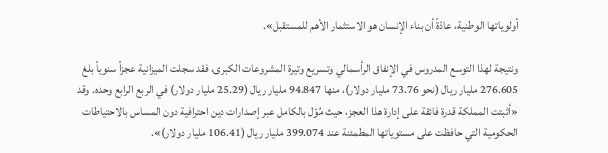أولوياتها الوطنية، عادّةً أن بناء الإنسان هو الاستثمار الأهم للمستقبل».

ونتيجة لهذا التوسع المدروس في الإنفاق الرأسمالي وتسريع وتيرة المشروعات الكبرى، فقد سجلت الميزانية عجزاً سنوياً بلغ 276.605 مليار ريال (نحو 73.76 مليار دولار)، منها 94.847 مليار ريال (25.29 مليار دولار) في الربع الرابع وحده. وقد «أثبتت المملكة قدرة فائقة على إدارة هذا العجز، حيث مُوّل بالكامل عبر إصدارات دين احترافية دون المساس بالاحتياطات الحكومية التي حافظت على مستوياتها المطمئنة عند 399.074 مليار ريال (106.41 مليار دولار)».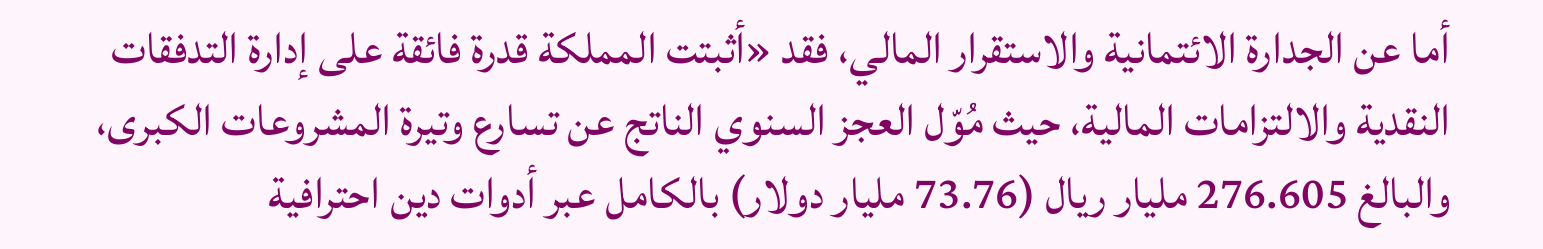أما عن الجدارة الائتمانية والاستقرار المالي، فقد «أثبتت المملكة قدرة فائقة على إدارة التدفقات النقدية والالتزامات المالية، حيث مُوّل العجز السنوي الناتج عن تسارع وتيرة المشروعات الكبرى، والبالغ 276.605 مليار ريال (73.76 مليار دولار) بالكامل عبر أدوات دين احترافية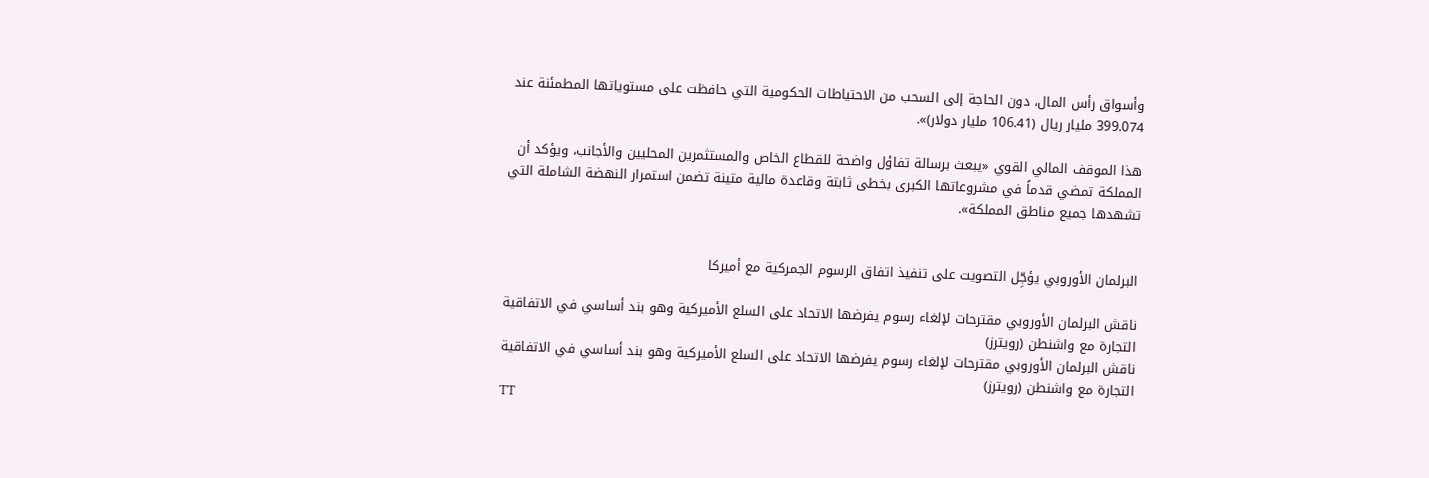وأسواق رأس المال، دون الحاجة إلى السحب من الاحتياطات الحكومية التي حافظت على مستوياتها المطمئنة عند 399.074 مليار ريال (106.41 مليار دولار)».

هذا الموقف المالي القوي «يبعث برسالة تفاؤل واضحة للقطاع الخاص والمستثمرين المحليين والأجانب، ويؤكد أن المملكة تمضي قدماً في مشروعاتها الكبرى بخطى ثابتة وقاعدة مالية متينة تضمن استمرار النهضة الشاملة التي تشهدها جميع مناطق المملكة».


البرلمان الأوروبي يؤجِّل التصويت على تنفيذ اتفاق الرسوم الجمركية مع أميركا

ناقش البرلمان الأوروبي مقترحات لإلغاء رسوم يفرضها الاتحاد على السلع الأميركية وهو بند أساسي في الاتفاقية التجارة مع واشنطن (رويترز)
ناقش البرلمان الأوروبي مقترحات لإلغاء رسوم يفرضها الاتحاد على السلع الأميركية وهو بند أساسي في الاتفاقية التجارة مع واشنطن (رويترز)
TT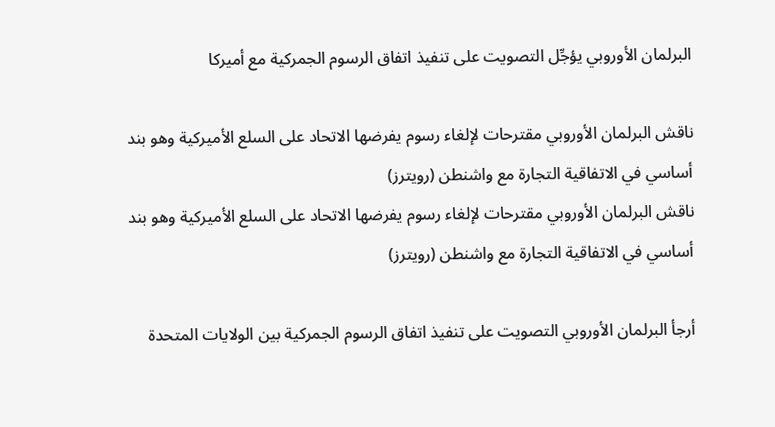البرلمان الأوروبي يؤجِّل التصويت على تنفيذ اتفاق الرسوم الجمركية مع أميركا

ناقش البرلمان الأوروبي مقترحات لإلغاء رسوم يفرضها الاتحاد على السلع الأميركية وهو بند أساسي في الاتفاقية التجارة مع واشنطن (رويترز)
ناقش البرلمان الأوروبي مقترحات لإلغاء رسوم يفرضها الاتحاد على السلع الأميركية وهو بند أساسي في الاتفاقية التجارة مع واشنطن (رويترز)

أرجأ البرلمان الأوروبي التصويت على تنفيذ اتفاق الرسوم الجمركية بين الولايات المتحدة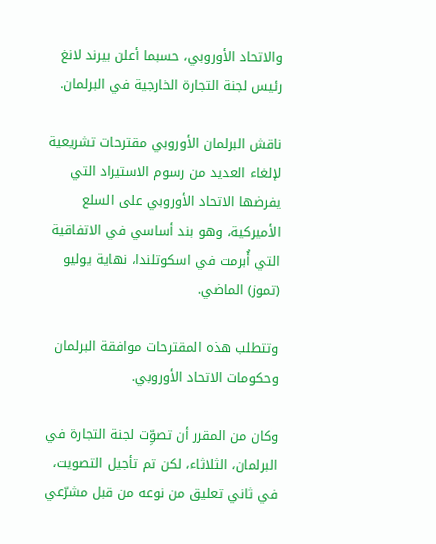والاتحاد الأوروبي، حسبما أعلن بيرند لانغ رئيس لجنة التجارة الخارجية في البرلمان.

ناقش البرلمان الأوروبي مقترحات تشريعية لإلغاء العديد من رسوم الاستيراد التي يفرضها الاتحاد الأوروبي على السلع الأميركية، وهو بند أساسي في الاتفاقية التي أُبرمت في اسكوتلندا، نهاية يوليو (تموز) الماضي.

وتتطلب هذه المقترحات موافقة البرلمان وحكومات الاتحاد الأوروبي.

وكان من المقرر أن تصوِّت لجنة التجارة في البرلمان، الثلاثاء، لكن تم تأجيل التصويت، في ثاني تعليق من نوعه من قبل مشرّعي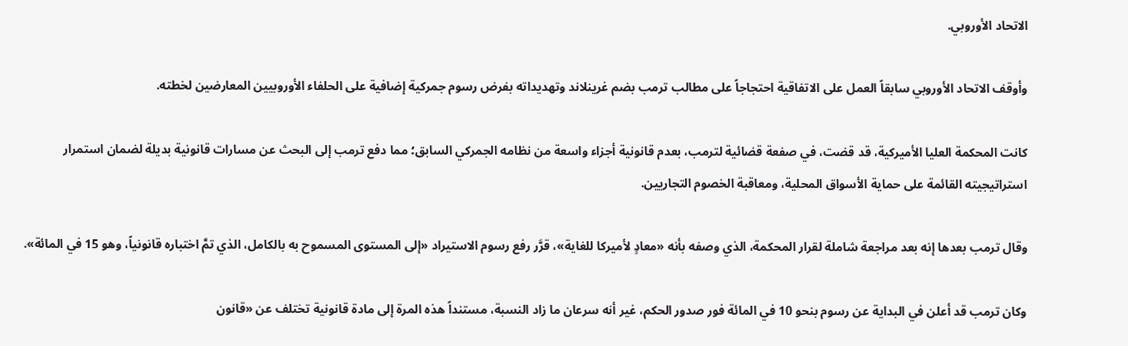الاتحاد الأوروبي.

وأوقف الاتحاد الأوروبي سابقاً العمل على الاتفاقية احتجاجاً على مطالب ترمب بضم غرينلاند وتهديداته بفرض رسوم جمركية إضافية على الحلفاء الأوروبيين المعارضين لخطته.

كانت المحكمة العليا الأميركية، قد قضت، في صفعة قضائية لترمب، بعدم قانونية أجزاء واسعة من نظامه الجمركي السابق؛ مما دفع ترمب إلى البحث عن مسارات قانونية بديلة لضمان استمرار استراتيجيته القائمة على حماية الأسواق المحلية، ومعاقبة الخصوم التجاريين.

وقال ترمب بعدها إنه بعد مراجعة شاملة لقرار المحكمة، الذي وصفه بأنه «معادٍ لأميركا للغاية»، قرَّر رفع رسوم الاستيراد «إلى المستوى المسموح به بالكامل، الذي تمَّ اختباره قانونياً، وهو 15 في المائة».

وكان ترمب قد أعلن في البداية عن رسوم بنحو 10 في المائة فور صدور الحكم، غير أنه سرعان ما زاد النسبة، مستنداً هذه المرة إلى مادة قانونية تختلف عن «قانون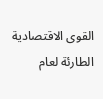القوى الاقتصادية الطارئة لعام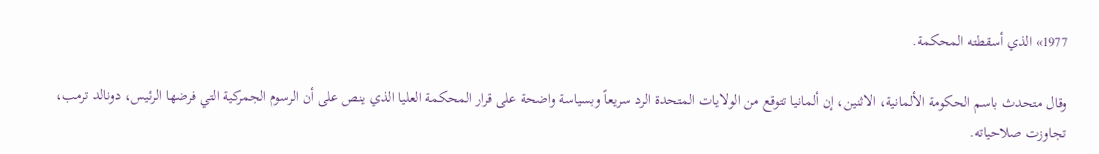1977» الذي أسقطته المحكمة.

وقال متحدث باسم الحكومة الألمانية، الاثنين، إن ألمانيا تتوقع من الولايات المتحدة الرد سريعاً وبسياسة واضحة على قرار المحكمة العليا الذي ينص على أن الرسوم الجمركية التي فرضها الرئيس، دونالد ترمب، تجاوزت صلاحياته.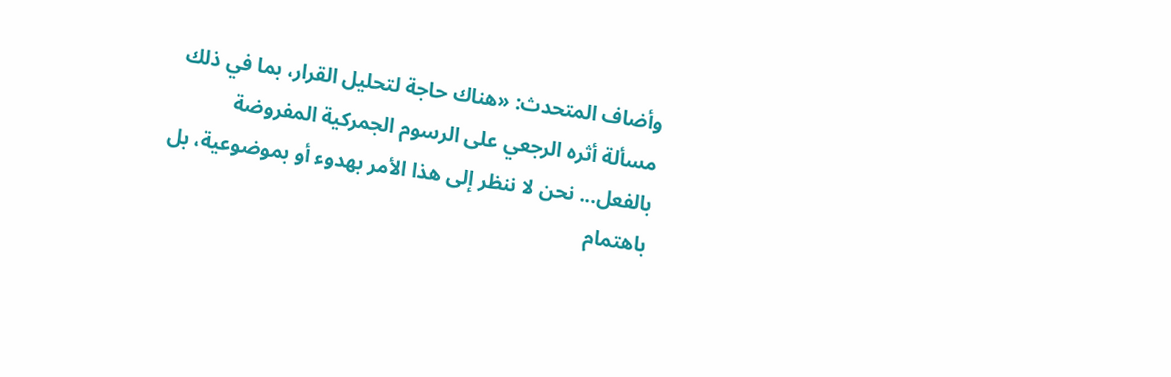وأضاف المتحدث: «هناك حاجة لتحليل القرار، بما في ذلك مسألة أثره الرجعي على الرسوم الجمركية المفروضة بالفعل... نحن لا ننظر إلى هذا الأمر بهدوء أو بموضوعية، بل باهتمام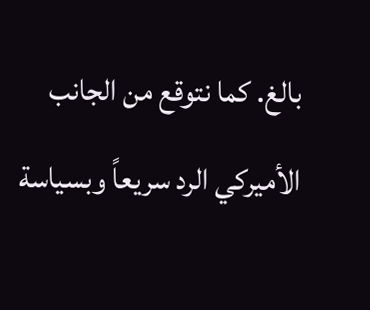بالغ. كما نتوقع من الجانب الأميركي الرد سريعاً وبسياسة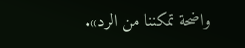واضحة تمكننا من الرد».